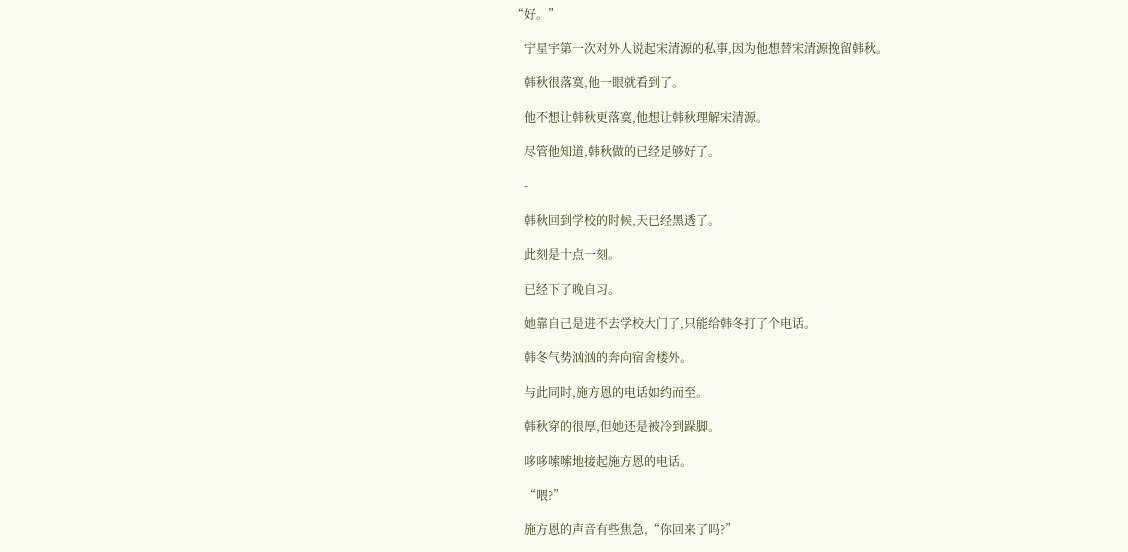“好。”

    宁星宇第一次对外人说起宋清源的私事,因为他想替宋清源挽留韩秋。

    韩秋很落寞,他一眼就看到了。

    他不想让韩秋更落寞,他想让韩秋理解宋清源。

    尽管他知道,韩秋做的已经足够好了。

    -

    韩秋回到学校的时候,天已经黑透了。

    此刻是十点一刻。

    已经下了晚自习。

    她靠自己是进不去学校大门了,只能给韩冬打了个电话。

    韩冬气势汹汹的奔向宿舍楼外。

    与此同时,施方恩的电话如约而至。

    韩秋穿的很厚,但她还是被冷到跺脚。

    哆哆嗦嗦地接起施方恩的电话。

    “喂?”

    施方恩的声音有些焦急,“你回来了吗?”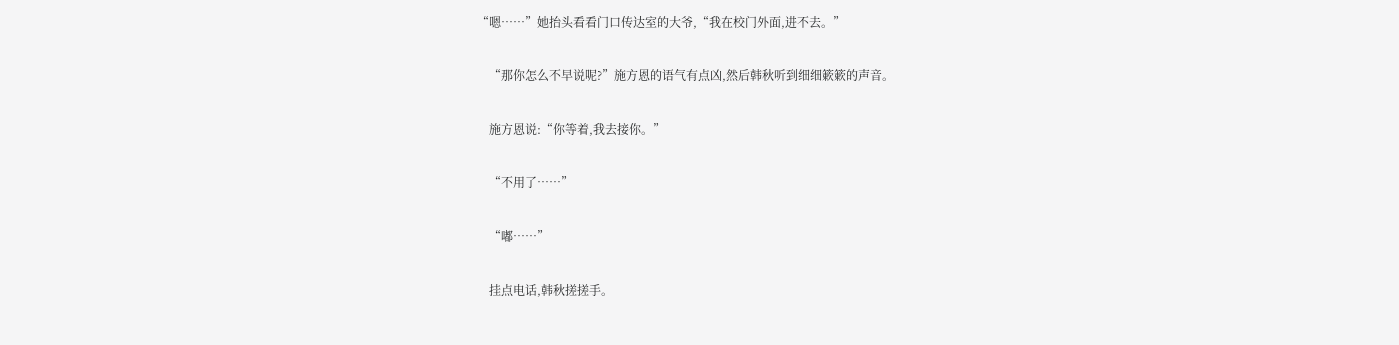“嗯……”她抬头看看门口传达室的大爷,“我在校门外面,进不去。”

    “那你怎么不早说呢?”施方恩的语气有点凶,然后韩秋听到细细簌簌的声音。

    施方恩说:“你等着,我去接你。”

    “不用了……”

    “嘟……”

    挂点电话,韩秋搓搓手。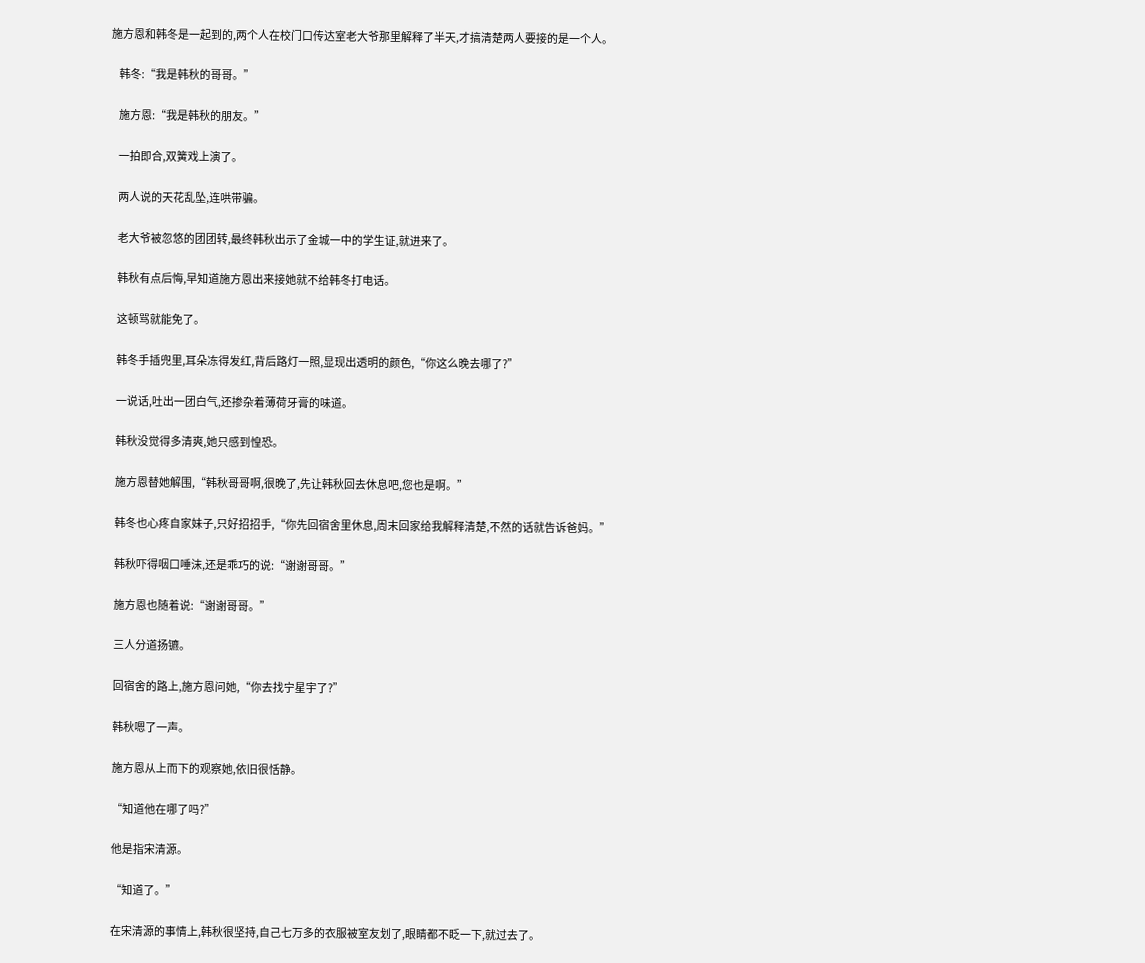施方恩和韩冬是一起到的,两个人在校门口传达室老大爷那里解释了半天,才搞清楚两人要接的是一个人。

    韩冬:“我是韩秋的哥哥。”

    施方恩:“我是韩秋的朋友。”

    一拍即合,双簧戏上演了。

    两人说的天花乱坠,连哄带骗。

    老大爷被忽悠的团团转,最终韩秋出示了金城一中的学生证,就进来了。

    韩秋有点后悔,早知道施方恩出来接她就不给韩冬打电话。

    这顿骂就能免了。

    韩冬手插兜里,耳朵冻得发红,背后路灯一照,显现出透明的颜色,“你这么晚去哪了?”

    一说话,吐出一团白气,还掺杂着薄荷牙膏的味道。

    韩秋没觉得多清爽,她只感到惶恐。

    施方恩替她解围,“韩秋哥哥啊,很晚了,先让韩秋回去休息吧,您也是啊。”

    韩冬也心疼自家妹子,只好招招手,“你先回宿舍里休息,周末回家给我解释清楚,不然的话就告诉爸妈。”

    韩秋吓得咽口唾沫,还是乖巧的说:“谢谢哥哥。”

    施方恩也随着说:“谢谢哥哥。”

    三人分道扬镳。

    回宿舍的路上,施方恩问她,“你去找宁星宇了?”

    韩秋嗯了一声。

    施方恩从上而下的观察她,依旧很恬静。

    “知道他在哪了吗?”

    他是指宋清源。

    “知道了。”

    在宋清源的事情上,韩秋很坚持,自己七万多的衣服被室友划了,眼睛都不眨一下,就过去了。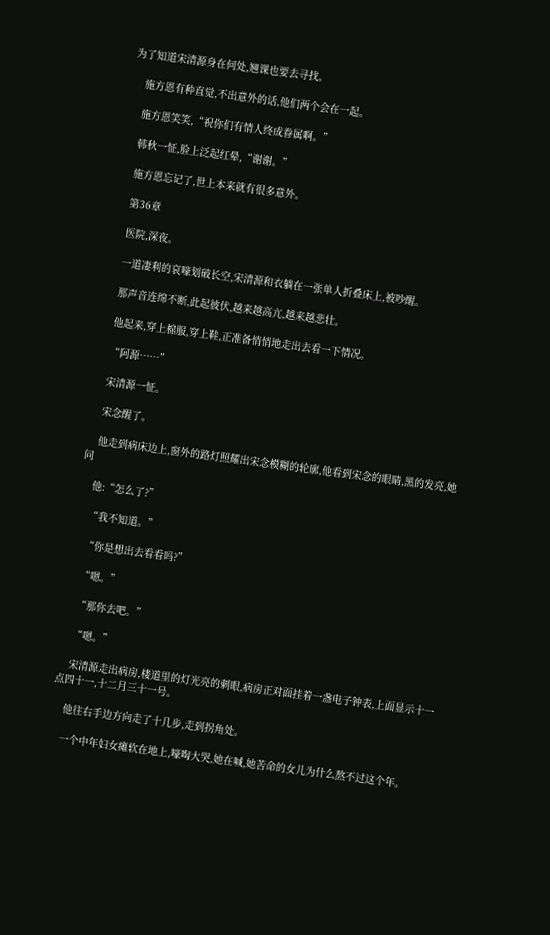为了知道宋清源身在何处,翘课也要去寻找。

    施方恩有种直觉,不出意外的话,他们两个会在一起。

    施方恩笑笑,“祝你们有情人终成眷属啊。”

    韩秋一怔,脸上泛起红晕,“谢谢。”

    施方恩忘记了,世上本来就有很多意外。

    第36章

    医院,深夜。

    一道凄利的哀嚎划破长空,宋清源和衣躺在一张单人折叠床上,被吵醒。

    那声音连绵不断,此起彼伏,越来越高亢,越来越悲壮。

    他起来,穿上棉服,穿上鞋,正准备悄悄地走出去看一下情况。

    “阿源……”

    宋清源一怔。

    宋念醒了。

    他走到病床边上,窗外的路灯照耀出宋念模糊的轮廓,他看到宋念的眼睛,黑的发亮,她问

    他:“怎么了?”

    “我不知道。”

    “你是想出去看看吗?”

    “嗯。”

    “那你去吧。”

    “嗯。”

    宋清源走出病房,楼道里的灯光亮的刺眼,病房正对面挂着一盏电子钟表,上面显示十一点四十一,十二月三十一号。

    他往右手边方向走了十几步,走到拐角处。

    一个中年妇女瘫软在地上,嚎啕大哭,她在喊,她苦命的女儿为什么熬不过这个年。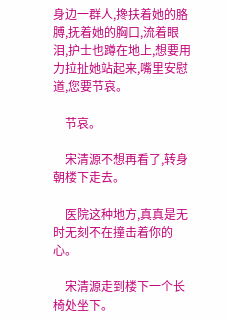身边一群人,搀扶着她的胳膊,抚着她的胸口,流着眼泪,护士也蹲在地上,想要用力拉扯她站起来,嘴里安慰道,您要节哀。

    节哀。

    宋清源不想再看了,转身朝楼下走去。

    医院这种地方,真真是无时无刻不在撞击着你的心。

    宋清源走到楼下一个长椅处坐下。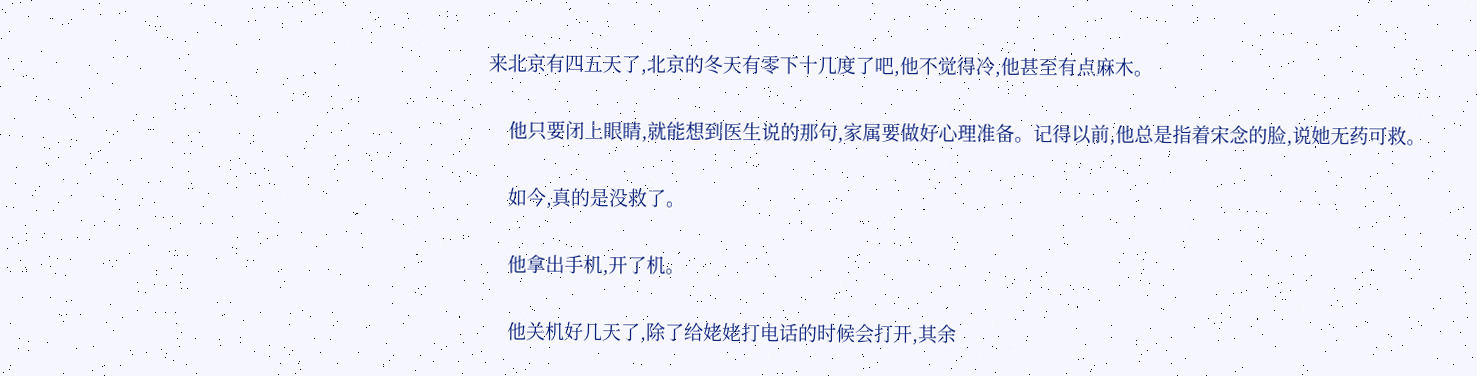来北京有四五天了,北京的冬天有零下十几度了吧,他不觉得冷,他甚至有点麻木。

    他只要闭上眼睛,就能想到医生说的那句,家属要做好心理准备。记得以前,他总是指着宋念的脸,说她无药可救。

    如今,真的是没救了。

    他拿出手机,开了机。

    他关机好几天了,除了给姥姥打电话的时候会打开,其余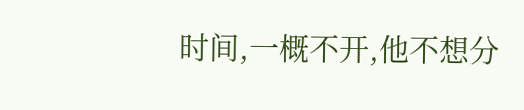时间,一概不开,他不想分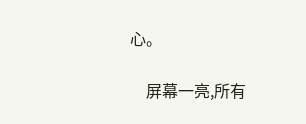心。

    屏幕一亮,所有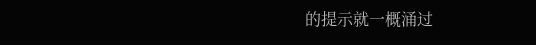的提示就一概涌过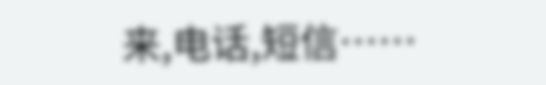来,电话,短信……